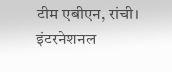टीम एबीएन, रांची। इंटरनेशनल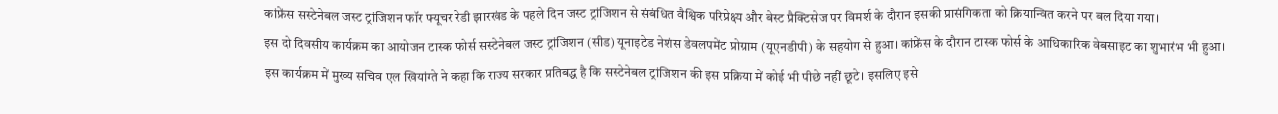कांफ्रेंस सस्टेनेबल जस्ट ट्रांजिशन फॉर फ्यूचर रेडी झारखंड के पहले दिन जस्ट ट्रांजिशन से संबंधित वैश्विक परिप्रेक्ष्य और बेस्ट प्रैक्टिसेज पर विमर्श के दौरान इसकी प्रासंगिकता को क्रियान्वित करने पर बल दिया गया।
इस दो दिवसीय कार्यक्रम का आयोजन टास्क फोर्स सस्टेनेबल जस्ट ट्रांजिशन (सीड) यूनाइटेड नेशंस डेवलपमेंट प्रोग्राम (यूएनडीपी) के सहयोग से हुआ। कांफ्रेंस के दौरान टास्क फोर्स के आधिकारिक वेबसाइट का शुभारंभ भी हुआ।
इस कार्यक्रम में मुख्य सचिव एल खियांग्ते ने कहा कि राज्य सरकार प्रतिबद्ध है कि सस्टेनेबल ट्रांजिशन की इस प्रक्रिया में कोई भी पीछे नहीं छूटे। इसलिए इसे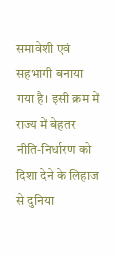समावेशी एवं सहभागी बनाया गया है। इसी क्रम में राज्य में बेहतर नीति-निर्धारण को दिशा देने के लिहाज से दुनिया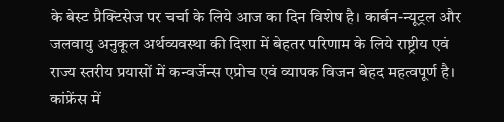के बेस्ट प्रैक्टिसेज पर चर्चा के लिये आज का दिन विशेष है। कार्बन-न्यूट्रल और जलवायु अनुकूल अर्थव्यवस्था की दिशा में बेहतर परिणाम के लिये राष्ट्रीय एवं राज्य स्तरीय प्रयासों में कन्वर्जेन्स एप्रोच एवं व्यापक विजन बेहद महत्वपूर्ण है।
कांफ्रेंस में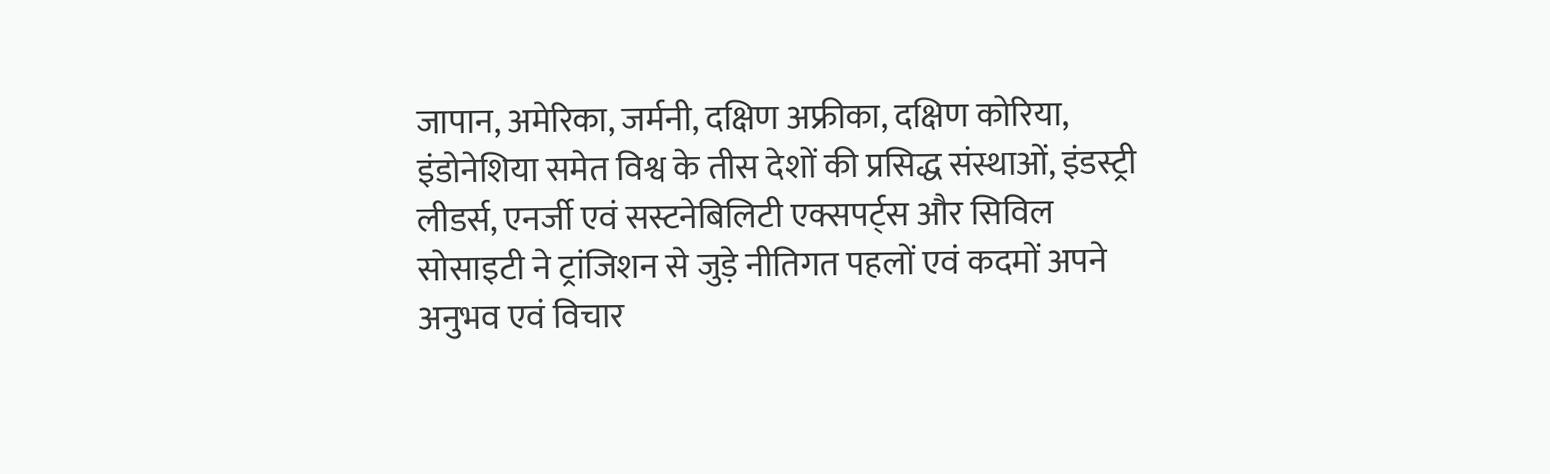जापान, अमेरिका, जर्मनी, दक्षिण अफ्रीका, दक्षिण कोरिया, इंडोनेशिया समेत विश्व के तीस देशों की प्रसिद्ध संस्थाओं, इंडस्ट्री लीडर्स, एनर्जी एवं सस्टनेबिलिटी एक्सपर्ट्स और सिविल सोसाइटी ने ट्रांजिशन से जुड़े नीतिगत पहलों एवं कदमों अपने अनुभव एवं विचार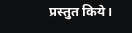प्रस्तुत किये।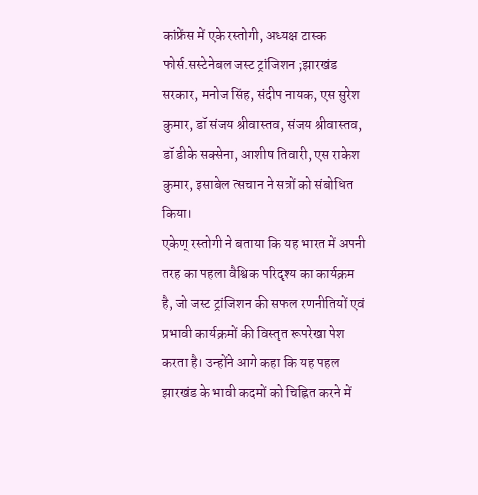कांफ्रेंस में एके रस्तोगी, अध्यक्ष टास्क फोर्स.सस्टेनेबल जस्ट ट्रांजिशन ;झारखंड सरकार, मनोज सिंह, संदीप नायक, एस सुरेश कुमार, डॉ संजय श्रीवास्तव, संजय श्रीवास्तव, डॉ डीके सक्सेना, आशीष तिवारी, एस राकेश कुमार, इसाबेल त्सचान ने सत्रों को संबोधित किया।
एकेण् रस्तोगी ने बताया कि यह भारत में अपनी तरह का पहला वैश्विक परिदृश्य का कार्यक्रम है, जो जस्ट ट्रांजिशन की सफल रणनीतियों एवं प्रभावी कार्यक्रमों की विस्तृत रूपरेखा पेश करता है। उन्होंने आगे कहा कि यह पहल झारखंड के भावी कदमों को चिह्नित करने में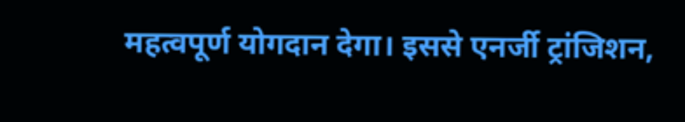महत्वपूर्ण योगदान देगा। इससे एनर्जी ट्रांजिशन,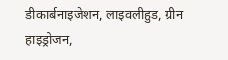डीकार्बनाइजेशन, लाइवलीहुड, ग्रीन हाइड्रोजन,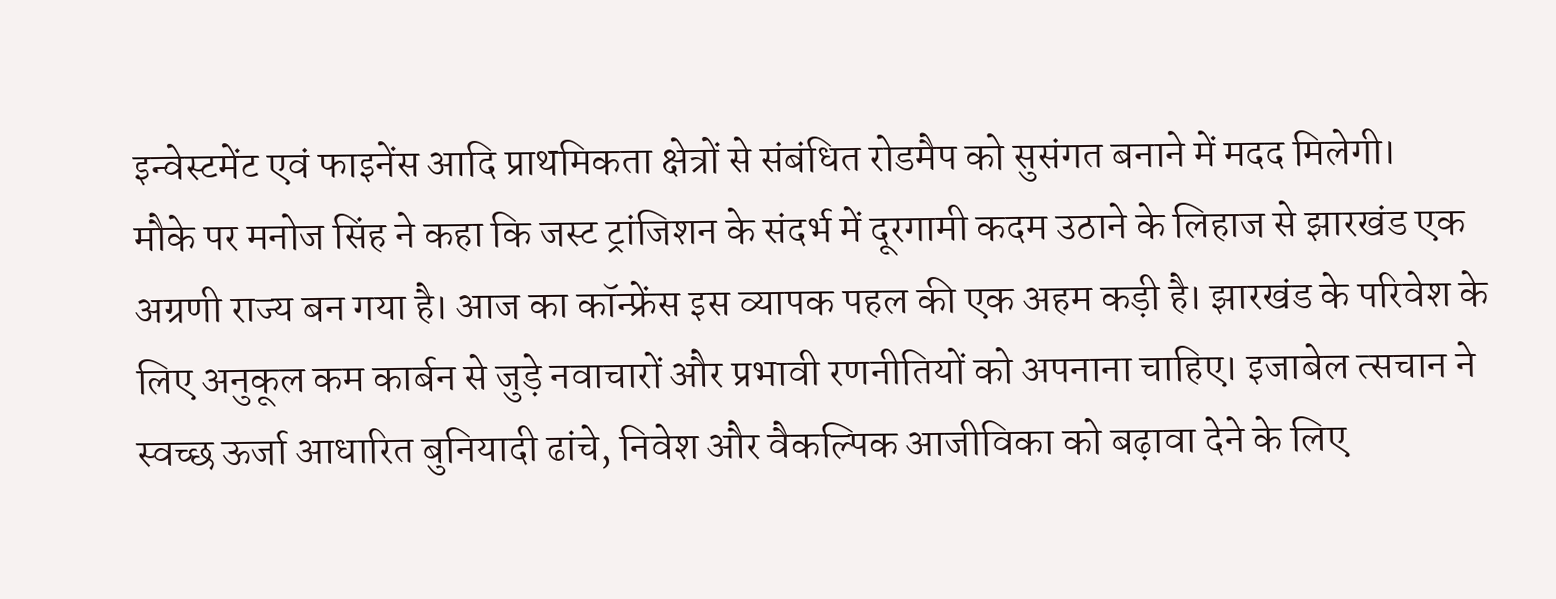इन्वेस्टमेंट एवं फाइनेंस आदि प्राथमिकता क्षेत्रों से संबंधित रोडमैप को सुसंगत बनाने में मदद मिलेगी।
मौके पर मनोज सिंह ने कहा कि जस्ट ट्रांजिशन के संदर्भ में दूरगामी कदम उठाने के लिहाज से झारखंड एक अग्रणी राज्य बन गया है। आज का कॉन्फ्रेंस इस व्यापक पहल की एक अहम कड़ी है। झारखंड के परिवेश के लिए अनुकूल कम कार्बन से जुड़े नवाचारों और प्रभावी रणनीतियों को अपनाना चाहिए। इजाबेल त्सचान ने स्वच्छ ऊर्जा आधारित बुनियादी ढांचे, निवेश और वैकल्पिक आजीविका को बढ़ावा देने के लिए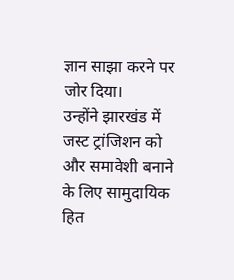ज्ञान साझा करने पर जोर दिया।
उन्होंने झारखंड में जस्ट ट्रांजिशन को और समावेशी बनाने के लिए सामुदायिक हित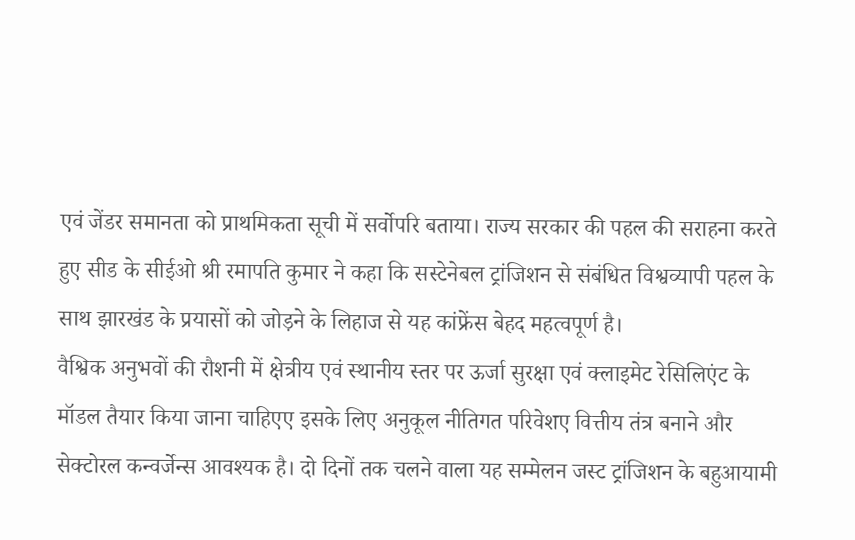एवं जेंडर समानता को प्राथमिकता सूची में सर्वोपरि बताया। राज्य सरकार की पहल की सराहना करते हुए सीड के सीईओ श्री रमापति कुमार ने कहा कि सस्टेनेबल ट्रांजिशन से संबंधित विश्वव्यापी पहल के साथ झारखंड के प्रयासों को जोड़ने के लिहाज से यह कांफ्रेंस बेहद महत्वपूर्ण है।
वैश्विक अनुभवों की रौशनी में क्षेत्रीय एवं स्थानीय स्तर पर ऊर्जा सुरक्षा एवं क्लाइमेट रेसिलिएंट के मॉडल तैयार किया जाना चाहिएए इसके लिए अनुकूल नीतिगत परिवेशए वित्तीय तंत्र बनाने और सेक्टोरल कन्वर्जेन्स आवश्यक है। दो दिनों तक चलने वाला यह सम्मेलन जस्ट ट्रांजिशन के बहुआयामी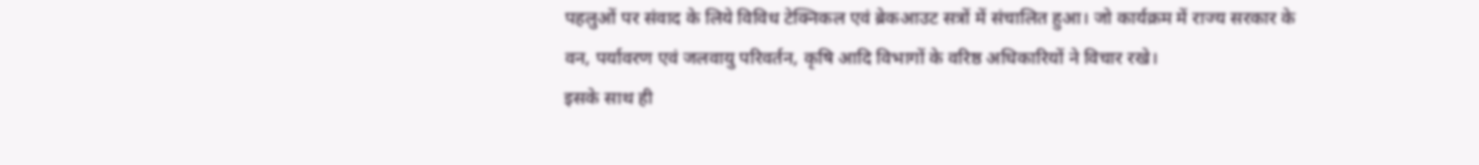पहलुओं पर संवाद के लिये विविध टेक्निकल एवं ब्रेकआउट सत्रों में संचालित हुआ। जो कार्यक्रम में राज्य सरकार के वन, पर्यावरण एवं जलवायु परिवर्तन, कृषि आदि विभागों के वरिष्ठ अधिकारियों ने विचार रखे।
इसके साथ ही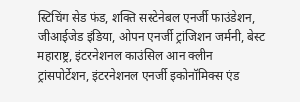स्टिचिंग सेड फंड, शक्ति सस्टेनेबल एनर्जी फाउंडेशन, जीआईजेड इंडिया, ओपन एनर्जी ट्रांजिशन जर्मनी, बेस्ट महाराष्ट्र, इंटरनेशनल काउंसिल आन क्लीन ट्रांसपोर्टेशन, इंटरनेशनल एनर्जी इकोनॉमिक्स एंड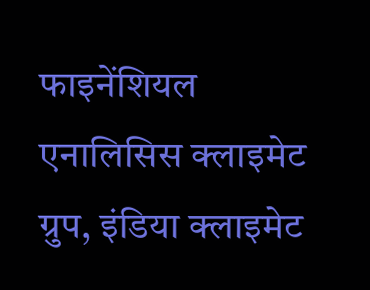फाइनेंशियल एनालिसिस क्लाइमेट ग्रुप, इंडिया क्लाइमेट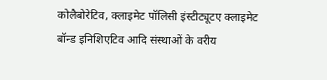कोलैबोरेटिव, क्लाइमेट पॉलिसी इंस्टीट्यूटए क्लाइमेट बॉन्ड इनिशिएटिव आदि संस्थाओं के वरीय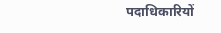पदाधिकारियों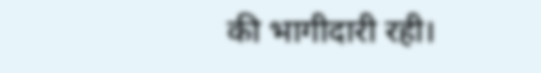की भागीदारी रही।